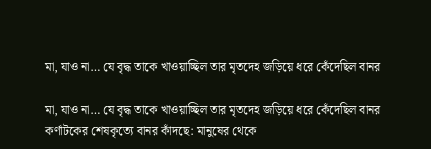মা, যাও না… যে বৃদ্ধ তাকে খাওয়াচ্ছিল তার মৃতদেহ জড়িয়ে ধরে কেঁদেছিল বানর

মা, যাও না… যে বৃদ্ধ তাকে খাওয়াচ্ছিল তার মৃতদেহ জড়িয়ে ধরে কেঁদেছিল বানর
কর্ণাটকের শেষকৃত্যে বানর কাঁদছে: মানুষের থেকে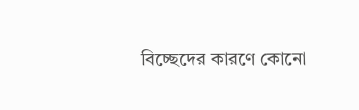বিচ্ছেদের কারণে কোনো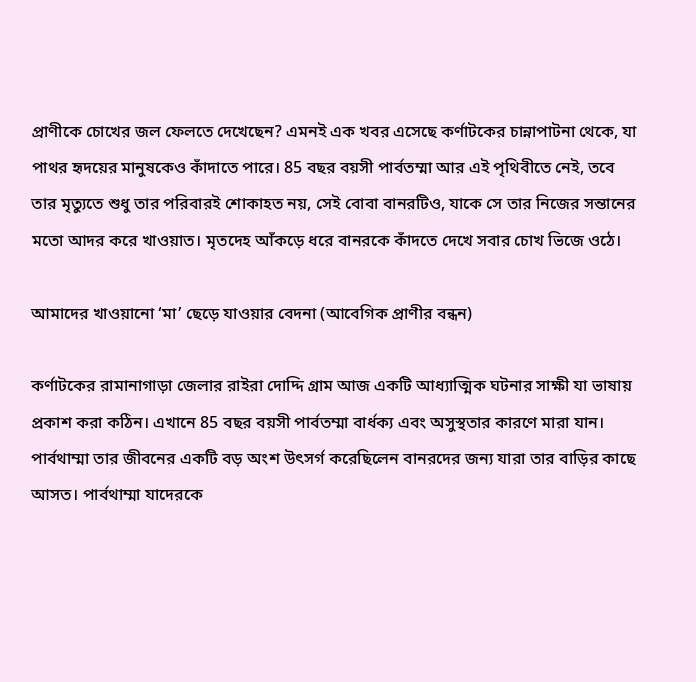প্রাণীকে চোখের জল ফেলতে দেখেছেন? এমনই এক খবর এসেছে কর্ণাটকের চান্নাপাটনা থেকে, যা পাথর হৃদয়ের মানুষকেও কাঁদাতে পারে। 85 বছর বয়সী পার্বতম্মা আর এই পৃথিবীতে নেই, তবে তার মৃত্যুতে শুধু তার পরিবারই শোকাহত নয়, সেই বোবা বানরটিও, যাকে সে তার নিজের সন্তানের মতো আদর করে খাওয়াত। মৃতদেহ আঁকড়ে ধরে বানরকে কাঁদতে দেখে সবার চোখ ভিজে ওঠে।

আমাদের খাওয়ানো ‘মা’ ছেড়ে যাওয়ার বেদনা (আবেগিক প্রাণীর বন্ধন)

কর্ণাটকের রামানাগাড়া জেলার রাইরা দোদ্দি গ্রাম আজ একটি আধ্যাত্মিক ঘটনার সাক্ষী যা ভাষায় প্রকাশ করা কঠিন। এখানে 85 বছর বয়সী পার্বতম্মা বার্ধক্য এবং অসুস্থতার কারণে মারা যান। পার্বথাম্মা তার জীবনের একটি বড় অংশ উৎসর্গ করেছিলেন বানরদের জন্য যারা তার বাড়ির কাছে আসত। পার্বথাম্মা যাদেরকে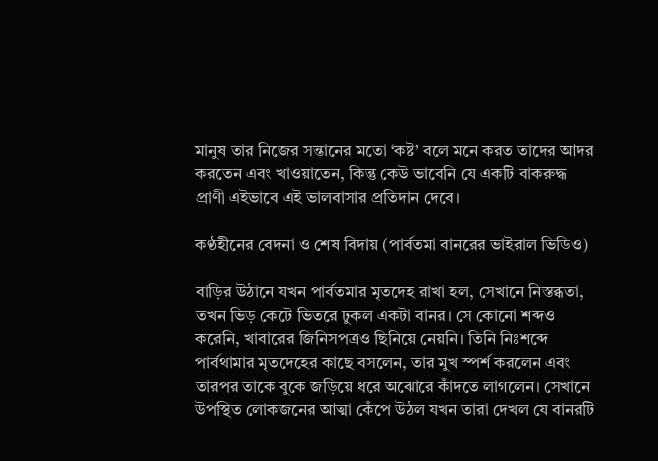মানুষ তার নিজের সন্তানের মতো ‘কষ্ট’ বলে মনে করত তাদের আদর করতেন এবং খাওয়াতেন, কিন্তু কেউ ভাবেনি যে একটি বাকরুদ্ধ প্রাণী এইভাবে এই ভালবাসার প্রতিদান দেবে।

কণ্ঠহীনের বেদনা ও শেষ বিদায় (পার্বতমা বানরের ভাইরাল ভিডিও)

বাড়ির উঠানে যখন পার্বতমার মৃতদেহ রাখা হল, সেখানে নিস্তব্ধতা, তখন ভিড় কেটে ভিতরে ঢুকল একটা বানর। সে কোনো শব্দও করেনি, খাবারের জিনিসপত্রও ছিনিয়ে নেয়নি। তিনি নিঃশব্দে পার্বথামার মৃতদেহের কাছে বসলেন, তার মুখ স্পর্শ করলেন এবং তারপর তাকে বুকে জড়িয়ে ধরে অঝোরে কাঁদতে লাগলেন। সেখানে উপস্থিত লোকজনের আত্মা কেঁপে উঠল যখন তারা দেখল যে বানরটি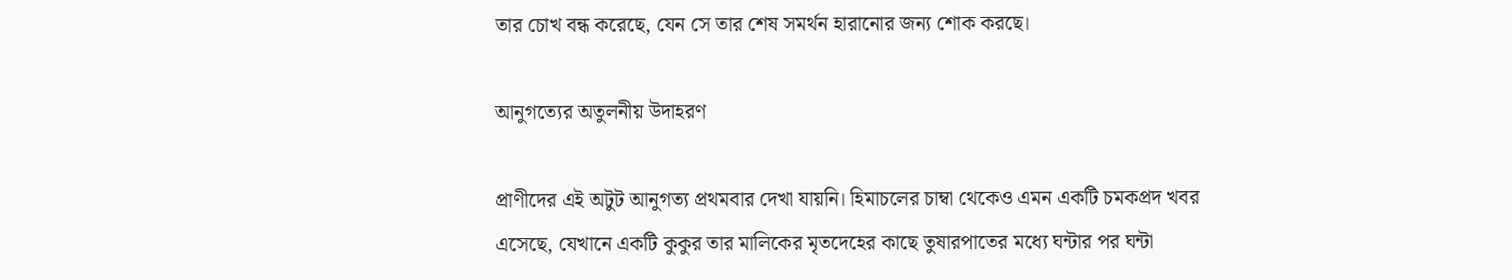তার চোখ বন্ধ করেছে, যেন সে তার শেষ সমর্থন হারানোর জন্য শোক করছে।

আনুগত্যের অতুলনীয় উদাহরণ

প্রাণীদের এই অটুট আনুগত্য প্রথমবার দেখা যায়নি। হিমাচলের চাম্বা থেকেও এমন একটি চমকপ্রদ খবর এসেছে, যেখানে একটি কুকুর তার মালিকের মৃতদেহের কাছে তুষারপাতের মধ্যে ঘন্টার পর ঘন্টা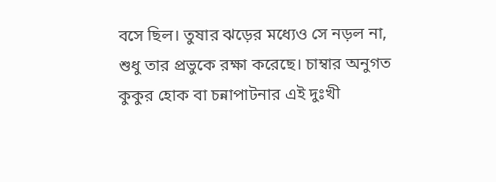বসে ছিল। তুষার ঝড়ের মধ্যেও সে নড়ল না, শুধু তার প্রভুকে রক্ষা করেছে। চাম্বার অনুগত কুকুর হোক বা চন্নাপাটনার এই দুঃখী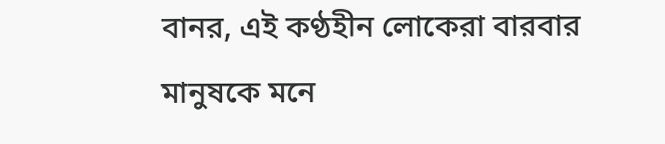বানর, এই কণ্ঠহীন লোকেরা বারবার মানুষকে মনে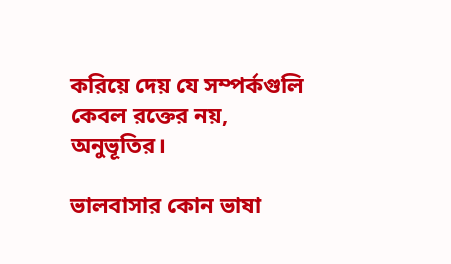করিয়ে দেয় যে সম্পর্কগুলি কেবল রক্তের নয়, অনুভূতির।

ভালবাসার কোন ভাষা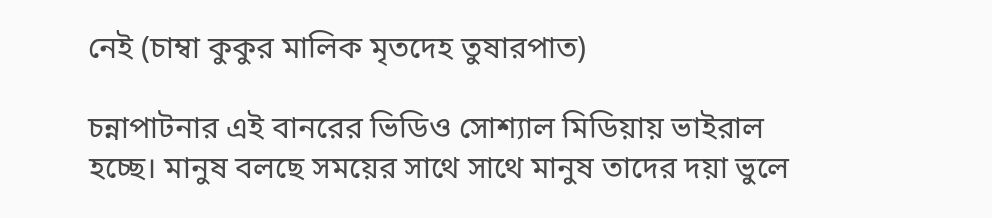নেই (চাম্বা কুকুর মালিক মৃতদেহ তুষারপাত)

চন্নাপাটনার এই বানরের ভিডিও সোশ্যাল মিডিয়ায় ভাইরাল হচ্ছে। মানুষ বলছে সময়ের সাথে সাথে মানুষ তাদের দয়া ভুলে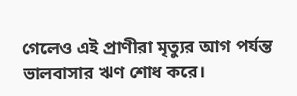গেলেও এই প্রাণীরা মৃত্যুর আগ পর্যন্ত ভালবাসার ঋণ শোধ করে।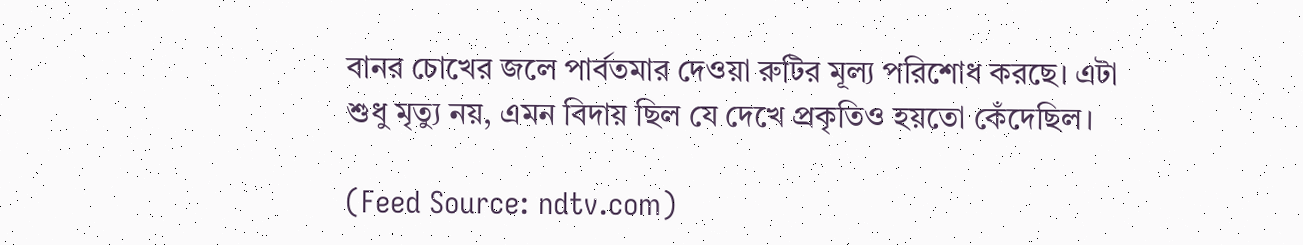বানর চোখের জলে পার্বতমার দেওয়া রুটির মূল্য পরিশোধ করছে। এটা শুধু মৃত্যু নয়, এমন বিদায় ছিল যে দেখে প্রকৃতিও হয়তো কেঁদেছিল।

(Feed Source: ndtv.com)